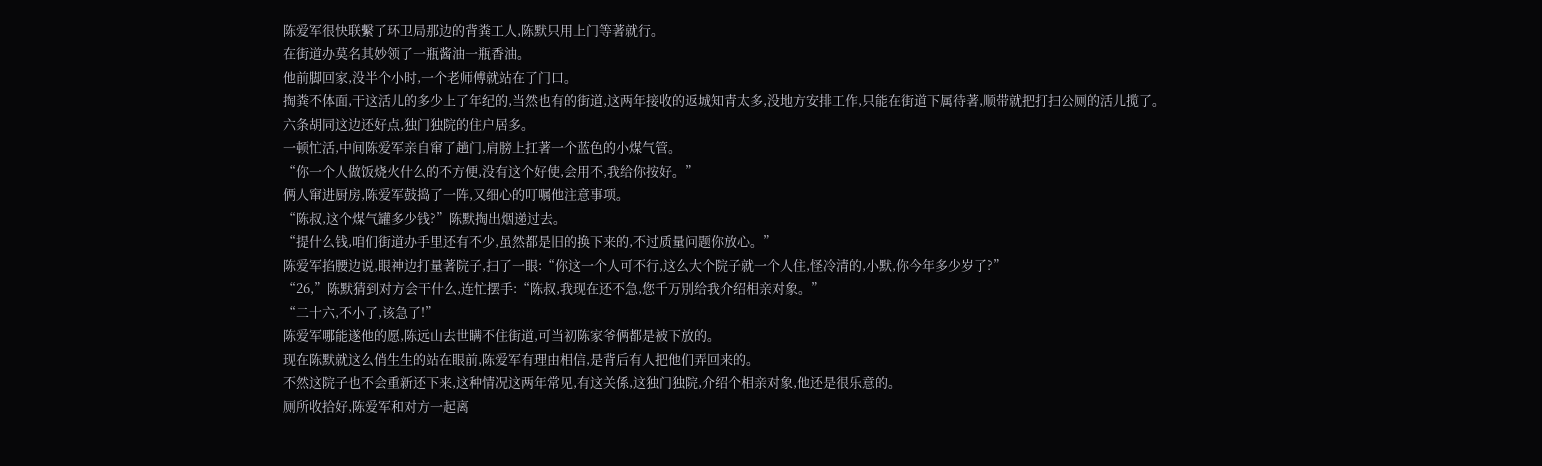陈爱军很快联繫了环卫局那边的背粪工人,陈默只用上门等著就行。
在街道办莫名其妙领了一瓶酱油一瓶香油。
他前脚回家,没半个小时,一个老师傅就站在了门口。
掏粪不体面,干这活儿的多少上了年纪的,当然也有的街道,这两年接收的返城知青太多,没地方安排工作,只能在街道下属待著,顺带就把打扫公厕的活儿揽了。
六条胡同这边还好点,独门独院的住户居多。
一顿忙活,中间陈爱军亲自窜了趟门,肩膀上扛著一个蓝色的小煤气管。
“你一个人做饭烧火什么的不方便,没有这个好使,会用不,我给你按好。”
俩人窜进厨房,陈爱军鼓捣了一阵,又细心的叮嘱他注意事项。
“陈叔,这个煤气罐多少钱?”陈默掏出烟递过去。
“提什么钱,咱们街道办手里还有不少,虽然都是旧的换下来的,不过质量问题你放心。”
陈爱军掐腰边说,眼神边打量著院子,扫了一眼:“你这一个人可不行,这么大个院子就一个人住,怪冷清的,小默,你今年多少岁了?”
“26,”陈默猜到对方会干什么,连忙摆手:“陈叔,我现在还不急,您千万別给我介绍相亲对象。”
“二十六,不小了,该急了!”
陈爱军哪能遂他的愿,陈远山去世瞒不住街道,可当初陈家爷俩都是被下放的。
现在陈默就这么俏生生的站在眼前,陈爱军有理由相信,是背后有人把他们弄回来的。
不然这院子也不会重新还下来,这种情况这两年常见,有这关係,这独门独院,介绍个相亲对象,他还是很乐意的。
厕所收拾好,陈爱军和对方一起离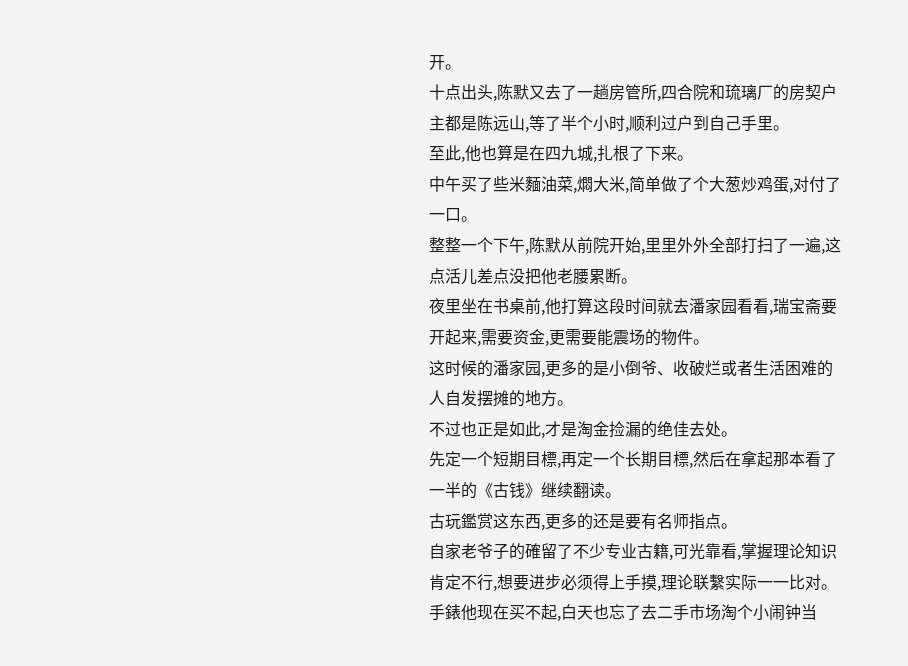开。
十点出头,陈默又去了一趟房管所,四合院和琉璃厂的房契户主都是陈远山,等了半个小时,顺利过户到自己手里。
至此,他也算是在四九城,扎根了下来。
中午买了些米麵油菜,燜大米,简单做了个大葱炒鸡蛋,对付了一口。
整整一个下午,陈默从前院开始,里里外外全部打扫了一遍,这点活儿差点没把他老腰累断。
夜里坐在书桌前,他打算这段时间就去潘家园看看,瑞宝斋要开起来,需要资金,更需要能震场的物件。
这时候的潘家园,更多的是小倒爷、收破烂或者生活困难的人自发摆摊的地方。
不过也正是如此,才是淘金捡漏的绝佳去处。
先定一个短期目標,再定一个长期目標,然后在拿起那本看了一半的《古钱》继续翻读。
古玩鑑赏这东西,更多的还是要有名师指点。
自家老爷子的確留了不少专业古籍,可光靠看,掌握理论知识肯定不行,想要进步必须得上手摸,理论联繫实际一一比对。
手錶他现在买不起,白天也忘了去二手市场淘个小闹钟当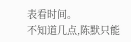表看时间。
不知道几点,陈默只能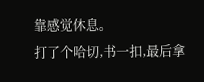靠感觉休息。
打了个哈切,书一扣,最后拿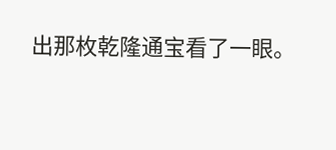出那枚乾隆通宝看了一眼。